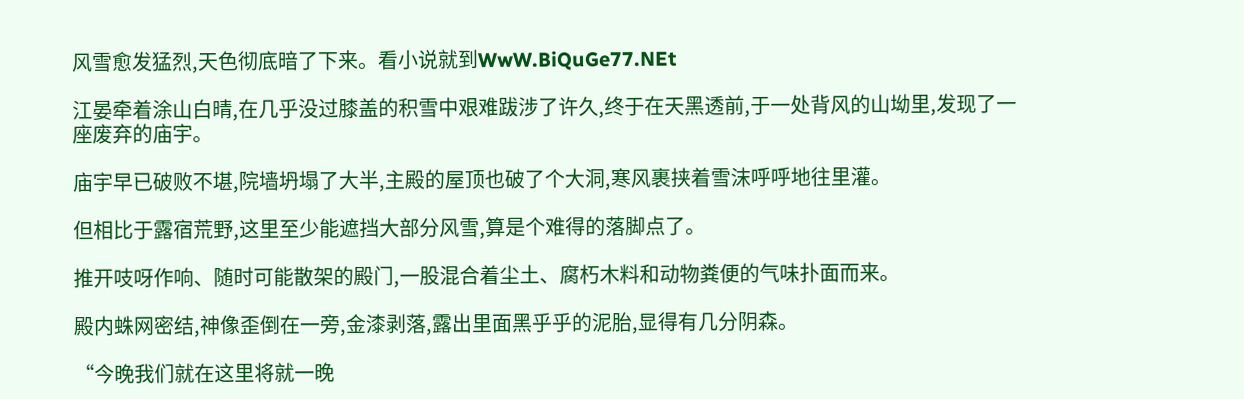风雪愈发猛烈,天色彻底暗了下来。看小说就到WwW.BiQuGe77.NEt

江晏牵着涂山白晴,在几乎没过膝盖的积雪中艰难跋涉了许久,终于在天黑透前,于一处背风的山坳里,发现了一座废弃的庙宇。

庙宇早已破败不堪,院墙坍塌了大半,主殿的屋顶也破了个大洞,寒风裹挟着雪沫呼呼地往里灌。

但相比于露宿荒野,这里至少能遮挡大部分风雪,算是个难得的落脚点了。

推开吱呀作响、随时可能散架的殿门,一股混合着尘土、腐朽木料和动物粪便的气味扑面而来。

殿内蛛网密结,神像歪倒在一旁,金漆剥落,露出里面黑乎乎的泥胎,显得有几分阴森。

“今晚我们就在这里将就一晚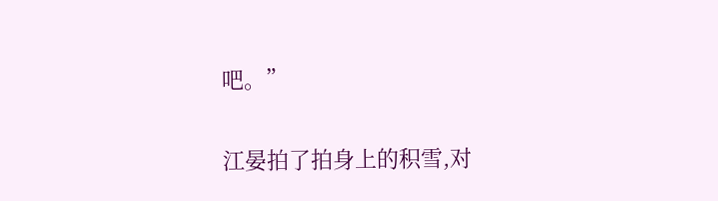吧。”

江晏拍了拍身上的积雪,对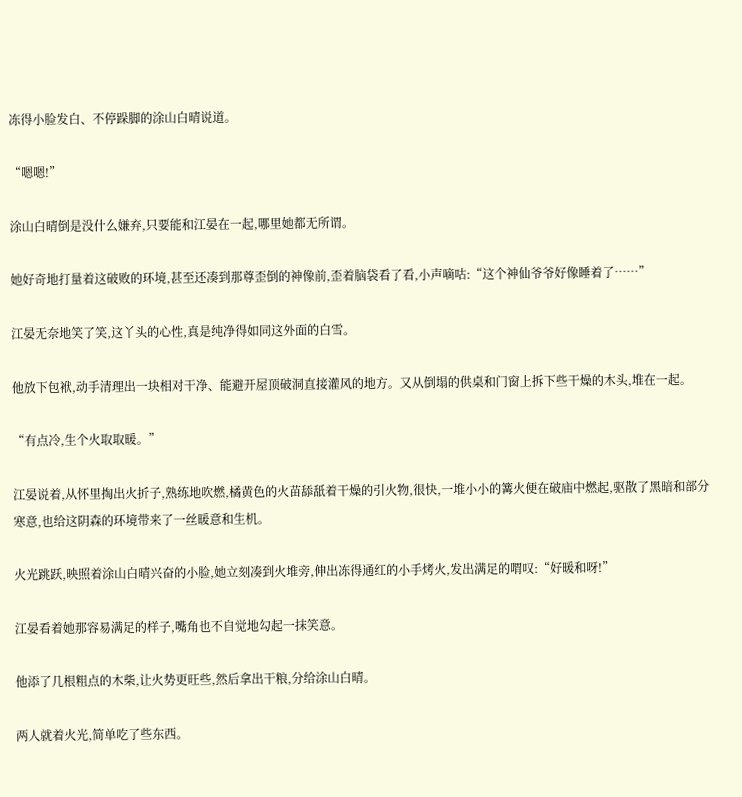冻得小脸发白、不停跺脚的涂山白晴说道。

“嗯嗯!”

涂山白晴倒是没什么嫌弃,只要能和江晏在一起,哪里她都无所谓。

她好奇地打量着这破败的环境,甚至还凑到那尊歪倒的神像前,歪着脑袋看了看,小声嘀咕:“这个神仙爷爷好像睡着了……”

江晏无奈地笑了笑,这丫头的心性,真是纯净得如同这外面的白雪。

他放下包袱,动手清理出一块相对干净、能避开屋顶破洞直接灌风的地方。又从倒塌的供桌和门窗上拆下些干燥的木头,堆在一起。

“有点冷,生个火取取暖。”

江晏说着,从怀里掏出火折子,熟练地吹燃,橘黄色的火苗舔舐着干燥的引火物,很快,一堆小小的篝火便在破庙中燃起,驱散了黑暗和部分寒意,也给这阴森的环境带来了一丝暖意和生机。

火光跳跃,映照着涂山白晴兴奋的小脸,她立刻凑到火堆旁,伸出冻得通红的小手烤火,发出满足的喟叹:“好暖和呀!”

江晏看着她那容易满足的样子,嘴角也不自觉地勾起一抹笑意。

他添了几根粗点的木柴,让火势更旺些,然后拿出干粮,分给涂山白晴。

两人就着火光,简单吃了些东西。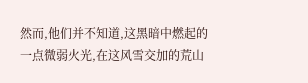然而,他们并不知道,这黑暗中燃起的一点微弱火光,在这风雪交加的荒山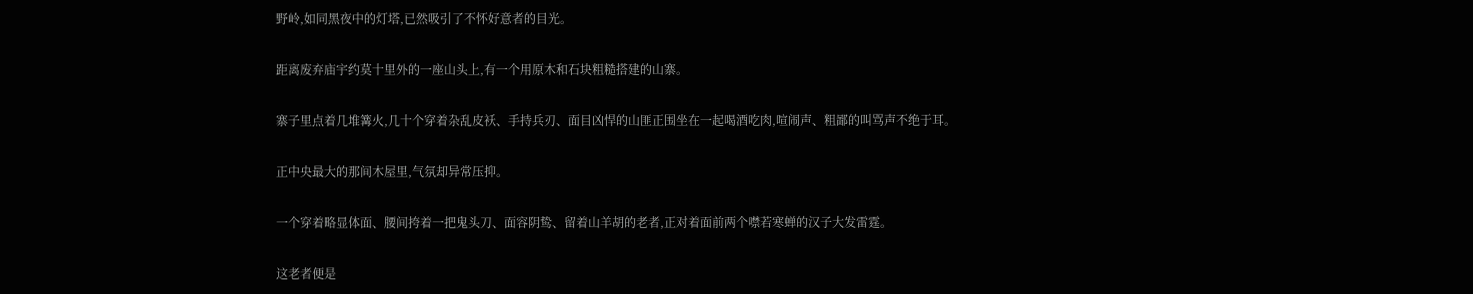野岭,如同黑夜中的灯塔,已然吸引了不怀好意者的目光。

距离废弃庙宇约莫十里外的一座山头上,有一个用原木和石块粗糙搭建的山寨。

寨子里点着几堆篝火,几十个穿着杂乱皮袄、手持兵刃、面目凶悍的山匪正围坐在一起喝酒吃肉,喧闹声、粗鄙的叫骂声不绝于耳。

正中央最大的那间木屋里,气氛却异常压抑。

一个穿着略显体面、腰间挎着一把鬼头刀、面容阴鸷、留着山羊胡的老者,正对着面前两个噤若寒蝉的汉子大发雷霆。

这老者便是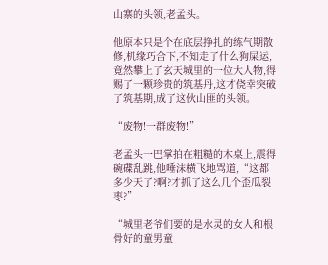山寨的头领,老孟头。

他原本只是个在底层挣扎的练气期散修,机缘巧合下,不知走了什么狗屎运,竟然攀上了玄天城里的一位大人物,得赐了一颗珍贵的筑基丹,这才侥幸突破了筑基期,成了这伙山匪的头领。

“废物!一群废物!”

老孟头一巴掌拍在粗糙的木桌上,震得碗碟乱跳,他唾沫横飞地骂道,“这都多少天了?啊?才抓了这么几个歪瓜裂枣?”

“城里老爷们要的是水灵的女人和根骨好的童男童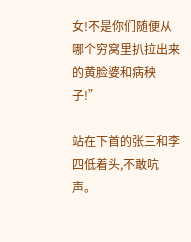女!不是你们随便从哪个穷窝里扒拉出来的黄脸婆和病秧子!”

站在下首的张三和李四低着头,不敢吭声。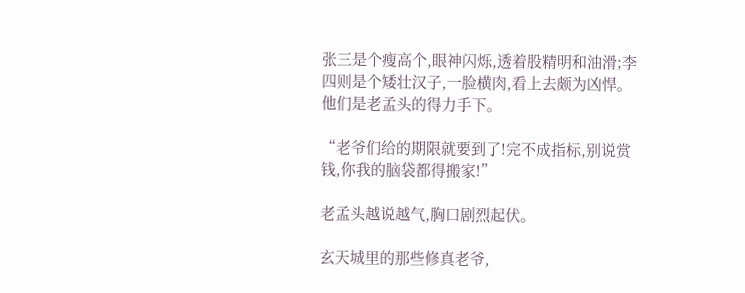张三是个瘦高个,眼神闪烁,透着股精明和油滑;李四则是个矮壮汉子,一脸横肉,看上去颇为凶悍。他们是老孟头的得力手下。

“老爷们给的期限就要到了!完不成指标,别说赏钱,你我的脑袋都得搬家!”

老孟头越说越气,胸口剧烈起伏。

玄天城里的那些修真老爷,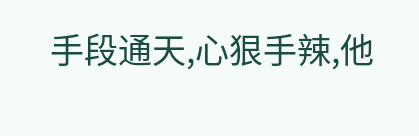手段通天,心狠手辣,他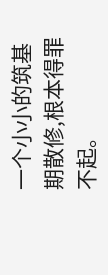一个小小的筑基期散修,根本得罪不起。